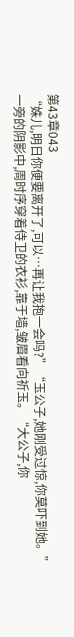第43章043
“姝儿,明日你便要离开了,可以…再让我抱一会吗?”“玉公子,她刚受过惊,你莫吓到她。”
一旁的阴影中,周时序穿着侍卫的衣衫,靠于墙,皱眉看向祈玉。“大公子,你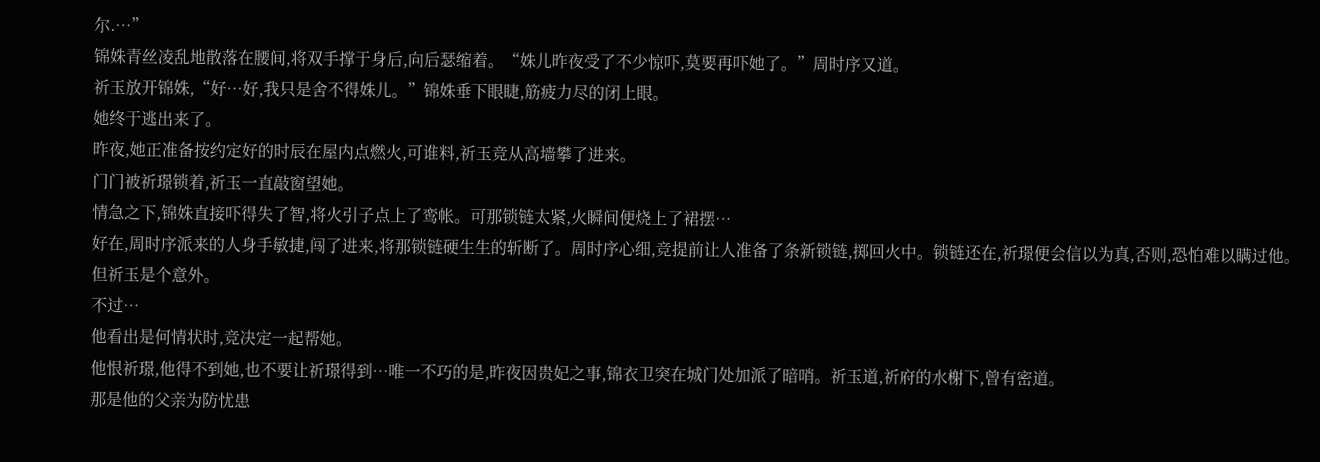尔.…”
锦姝青丝凌乱地散落在腰间,将双手撑于身后,向后瑟缩着。“姝儿昨夜受了不少惊吓,莫要再吓她了。”周时序又道。
祈玉放开锦姝,“好…好,我只是舍不得姝儿。”锦姝垂下眼睫,筋疲力尽的闭上眼。
她终于逃出来了。
昨夜,她正准备按约定好的时辰在屋内点燃火,可谁料,祈玉竞从高墙攀了进来。
门门被祈璟锁着,祈玉一直敲窗望她。
情急之下,锦姝直接吓得失了智,将火引子点上了鸾帐。可那锁链太紧,火瞬间便烧上了裙摆…
好在,周时序派来的人身手敏捷,闯了进来,将那锁链硬生生的斩断了。周时序心细,竞提前让人准备了条新锁链,掷回火中。锁链还在,祈璟便会信以为真,否则,恐怕难以瞒过他。但祈玉是个意外。
不过…
他看出是何情状时,竞决定一起帮她。
他恨祈璟,他得不到她,也不要让祈璟得到…唯一不巧的是,昨夜因贵妃之事,锦衣卫突在城门处加派了暗哨。祈玉道,祈府的水榭下,曾有密道。
那是他的父亲为防忧患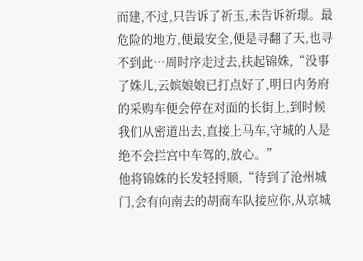而建,不过,只告诉了祈玉,未告诉祈璟。最危险的地方,便最安全,便是寻翻了天,也寻不到此…周时序走过去,扶起锦姝,“没事了姝儿,云嫔娘娘已打点好了,明日内务府的采购车便会停在对面的长街上,到时候我们从密道出去,直接上马车,守城的人是绝不会拦宫中车驾的,放心。”
他将锦姝的长发轻捋顺,“待到了沧州城门,会有向南去的胡商车队接应你,从京城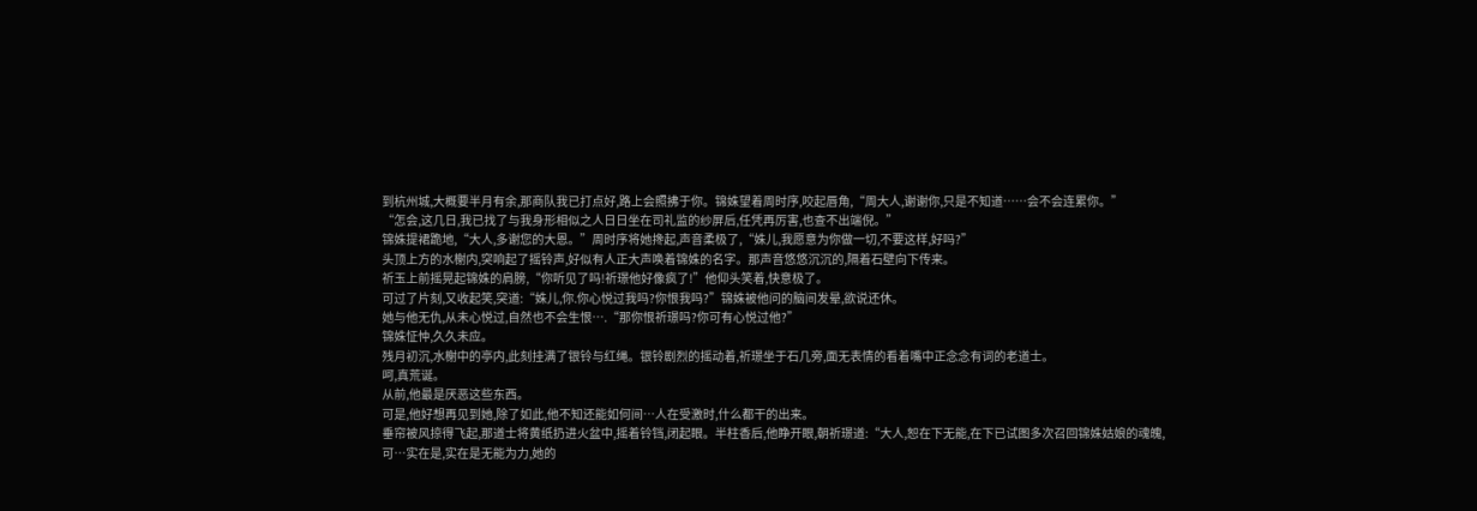到杭州城,大概要半月有余,那商队我已打点好,路上会照拂于你。锦姝望着周时序,咬起唇角,“周大人,谢谢你,只是不知道……会不会连累你。”
“怎会,这几日,我已找了与我身形相似之人日日坐在司礼监的纱屏后,任凭再厉害,也查不出端倪。”
锦姝提裙跪地,“大人,多谢您的大恩。”周时序将她搀起,声音柔极了,“姝儿,我愿意为你做一切,不要这样,好吗?”
头顶上方的水榭内,突响起了摇铃声,好似有人正大声唤着锦姝的名字。那声音悠悠沉沉的,隔着石壁向下传来。
祈玉上前摇晃起锦姝的肩膀,“你听见了吗!祈璟他好像疯了!”他仰头笑着,快意极了。
可过了片刻,又收起笑,突道:“姝儿,你.你心悦过我吗?你恨我吗?”锦姝被他问的脑间发晕,欲说还休。
她与他无仇,从未心悦过,自然也不会生恨….“那你恨祈璟吗?你可有心悦过他?”
锦姝怔忡,久久未应。
残月初沉,水榭中的亭内,此刻挂满了银铃与红绳。银铃剧烈的摇动着,祈璟坐于石几旁,面无表情的看着嘴中正念念有词的老道士。
呵,真荒诞。
从前,他最是厌恶这些东西。
可是,他好想再见到她,除了如此,他不知还能如何间…人在受激时,什么都干的出来。
垂帘被风掠得飞起,那道士将黄纸扔进火盆中,摇着铃铛,闭起眼。半柱香后,他睁开眼,朝祈璟道:“大人,恕在下无能,在下已试图多次召回锦姝姑娘的魂魄,可…实在是,实在是无能为力,她的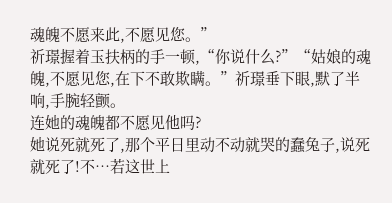魂魄不愿来此,不愿见您。”
祈璟握着玉扶柄的手一顿,“你说什么?”“姑娘的魂魄,不愿见您,在下不敢欺瞒。”祈璟垂下眼,默了半响,手腕轻颤。
连她的魂魄都不愿见他吗?
她说死就死了,那个平日里动不动就哭的蠢兔子,说死就死了!不…若这世上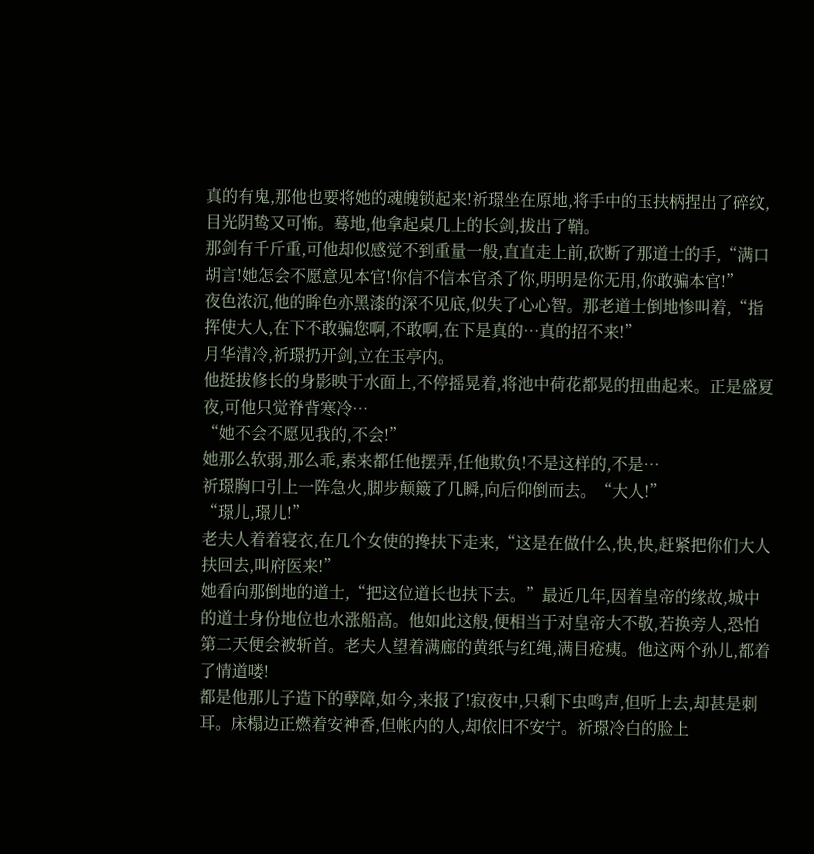真的有鬼,那他也要将她的魂魄锁起来!祈璟坐在原地,将手中的玉扶柄捏出了碎纹,目光阴鸷又可怖。蓦地,他拿起桌几上的长剑,拔出了鞘。
那剑有千斤重,可他却似感觉不到重量一般,直直走上前,砍断了那道士的手,“满口胡言!她怎会不愿意见本官!你信不信本官杀了你,明明是你无用,你敢骗本官!”
夜色浓沉,他的眸色亦黑漆的深不见底,似失了心心智。那老道士倒地惨叫着,“指挥使大人,在下不敢骗您啊,不敢啊,在下是真的…真的招不来!”
月华清冷,祈璟扔开剑,立在玉亭内。
他挺拔修长的身影映于水面上,不停摇晃着,将池中荷花都晃的扭曲起来。正是盛夏夜,可他只觉脊背寒冷…
“她不会不愿见我的,不会!”
她那么软弱,那么乖,素来都任他摆弄,任他欺负!不是这样的,不是…
祈璟胸口引上一阵急火,脚步颠簸了几瞬,向后仰倒而去。“大人!”
“璟儿,璟儿!”
老夫人着着寝衣,在几个女使的搀扶下走来,“这是在做什么,快,快,赶紧把你们大人扶回去,叫府医来!”
她看向那倒地的道士,“把这位道长也扶下去。”最近几年,因着皇帝的缘故,城中的道士身份地位也水涨船高。他如此这般,便相当于对皇帝大不敬,若换旁人,恐怕第二天便会被斩首。老夫人望着满廊的黄纸与红绳,满目疮痍。他这两个孙儿,都着了情道喽!
都是他那儿子造下的孽障,如今,来报了!寂夜中,只剩下虫鸣声,但听上去,却甚是刺耳。床榻边正燃着安神香,但帐内的人,却依旧不安宁。祈璟冷白的脸上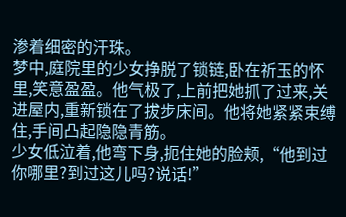渗着细密的汗珠。
梦中,庭院里的少女挣脱了锁链,卧在祈玉的怀里,笑意盈盈。他气极了,上前把她抓了过来,关进屋内,重新锁在了拔步床间。他将她紧紧束缚住,手间凸起隐隐青筋。
少女低泣着,他弯下身,扼住她的脸颊,“他到过你哪里?到过这儿吗?说话!”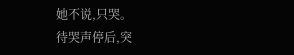她不说,只哭。
待哭声停后,突